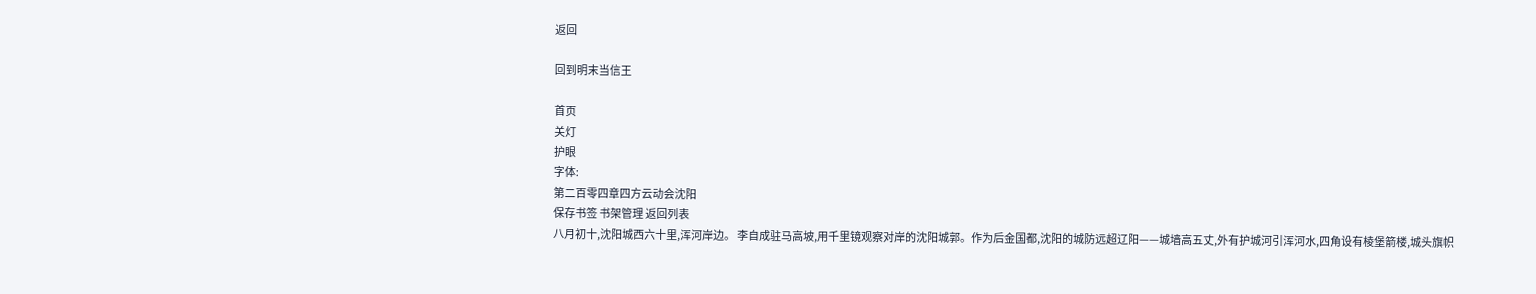返回

回到明末当信王

首页
关灯
护眼
字体:
第二百零四章四方云动会沈阳
保存书签 书架管理 返回列表
八月初十,沈阳城西六十里,浑河岸边。 李自成驻马高坡,用千里镜观察对岸的沈阳城郭。作为后金国都,沈阳的城防远超辽阳——城墙高五丈,外有护城河引浑河水,四角设有棱堡箭楼,城头旗帜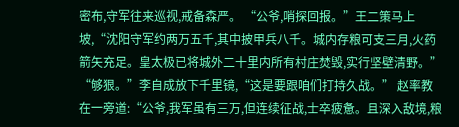密布,守军往来巡视,戒备森严。 “公爷,哨探回报。”王二策马上坡,“沈阳守军约两万五千,其中披甲兵八千。城内存粮可支三月,火药箭矢充足。皇太极已将城外二十里内所有村庄焚毁,实行坚壁清野。” “够狠。”李自成放下千里镜,“这是要跟咱们打持久战。” 赵率教在一旁道:“公爷,我军虽有三万,但连续征战,士卒疲惫。且深入敌境,粮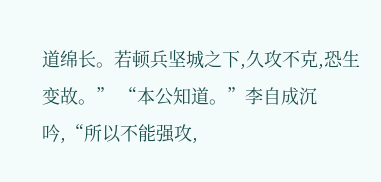道绵长。若顿兵坚城之下,久攻不克,恐生变故。” “本公知道。”李自成沉吟,“所以不能强攻,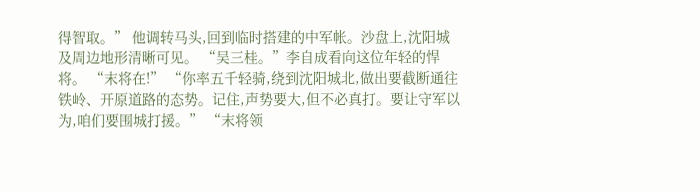得智取。” 他调转马头,回到临时搭建的中军帐。沙盘上,沈阳城及周边地形清晰可见。 “吴三桂。”李自成看向这位年轻的悍将。 “末将在!” “你率五千轻骑,绕到沈阳城北,做出要截断通往铁岭、开原道路的态势。记住,声势要大,但不必真打。要让守军以为,咱们要围城打援。” “末将领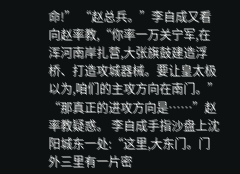命!” “赵总兵。”李自成又看向赵率教,“你率一万关宁军,在浑河南岸扎营,大张旗鼓建造浮桥、打造攻城器械。要让皇太极以为,咱们的主攻方向在南门。” “那真正的进攻方向是……”赵率教疑惑。 李自成手指沙盘上沈阳城东一处:“这里,大东门。门外三里有一片密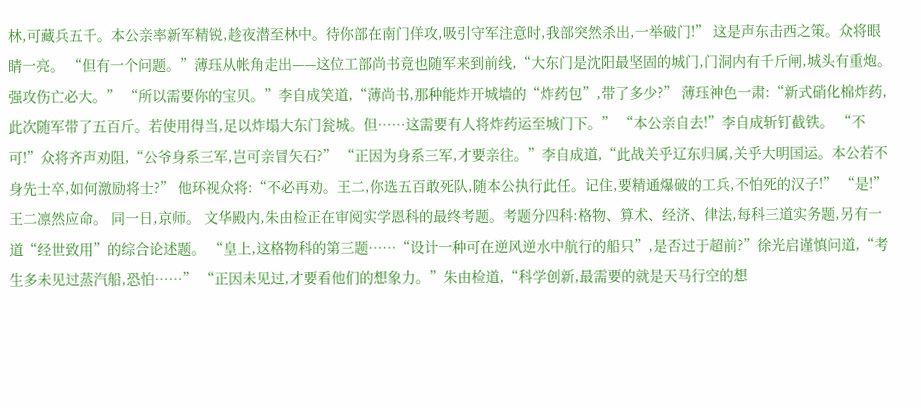林,可藏兵五千。本公亲率新军精锐,趁夜潜至林中。待你部在南门佯攻,吸引守军注意时,我部突然杀出,一举破门!” 这是声东击西之策。众将眼睛一亮。 “但有一个问题。”薄珏从帐角走出——这位工部尚书竟也随军来到前线,“大东门是沈阳最坚固的城门,门洞内有千斤闸,城头有重炮。强攻伤亡必大。” “所以需要你的宝贝。”李自成笑道,“薄尚书,那种能炸开城墙的“炸药包”,带了多少?” 薄珏神色一肃:“新式硝化棉炸药,此次随军带了五百斤。若使用得当,足以炸塌大东门瓮城。但……这需要有人将炸药运至城门下。” “本公亲自去!”李自成斩钉截铁。 “不可!”众将齐声劝阻,“公爷身系三军,岂可亲冒矢石?” “正因为身系三军,才要亲往。”李自成道,“此战关乎辽东归属,关乎大明国运。本公若不身先士卒,如何激励将士?” 他环视众将:“不必再劝。王二,你选五百敢死队,随本公执行此任。记住,要精通爆破的工兵,不怕死的汉子!” “是!”王二凛然应命。 同一日,京师。 文华殿内,朱由检正在审阅实学恩科的最终考题。考题分四科:格物、算术、经济、律法,每科三道实务题,另有一道“经世致用”的综合论述题。 “皇上,这格物科的第三题……“设计一种可在逆风逆水中航行的船只”,是否过于超前?”徐光启谨慎问道,“考生多未见过蒸汽船,恐怕……” “正因未见过,才要看他们的想象力。”朱由检道,“科学创新,最需要的就是天马行空的想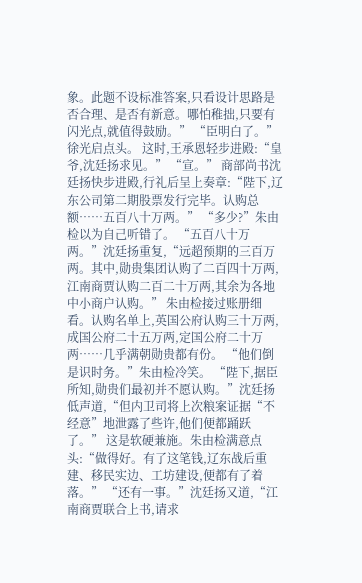象。此题不设标准答案,只看设计思路是否合理、是否有新意。哪怕稚拙,只要有闪光点,就值得鼓励。” “臣明白了。”徐光启点头。 这时,王承恩轻步进殿:“皇爷,沈廷扬求见。” “宣。” 商部尚书沈廷扬快步进殿,行礼后呈上奏章:“陛下,辽东公司第二期股票发行完毕。认购总额……五百八十万两。” “多少?”朱由检以为自己听错了。 “五百八十万两。”沈廷扬重复,“远超预期的三百万两。其中,勋贵集团认购了二百四十万两,江南商贾认购二百二十万两,其余为各地中小商户认购。” 朱由检接过账册细看。认购名单上,英国公府认购三十万两,成国公府二十五万两,定国公府二十万两……几乎满朝勋贵都有份。 “他们倒是识时务。”朱由检冷笑。 “陛下,据臣所知,勋贵们最初并不愿认购。”沈廷扬低声道,“但内卫司将上次粮案证据“不经意”地泄露了些许,他们便都踊跃了。” 这是软硬兼施。朱由检满意点头:“做得好。有了这笔钱,辽东战后重建、移民实边、工坊建设,便都有了着落。” “还有一事。”沈廷扬又道,“江南商贾联合上书,请求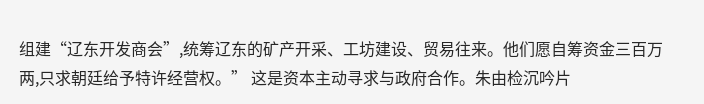组建“辽东开发商会”,统筹辽东的矿产开采、工坊建设、贸易往来。他们愿自筹资金三百万两,只求朝廷给予特许经营权。” 这是资本主动寻求与政府合作。朱由检沉吟片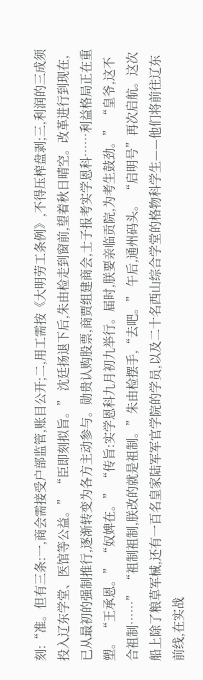刻:“准。但有三条:一,商会需接受户部监管,账目公开;二,用工需按《大明劳工条例》,不得压榨盘剥;三,利润的三成须投入辽东学堂、医馆等公益。” “臣即刻拟旨。” 沈廷扬退下后,朱由检走到窗前,望着秋日晴空。改革进行到现在,已从最初的强制推行,逐渐转变为各方主动参与。勋贵认购股票,商贾组建商会,士子报考实学恩科……利益格局正在重塑。 “王承恩。” “奴婢在。” “传旨:实学恩科九月初九举行。届时,朕要亲临贡院,为考生鼓劲。” “皇爷,这不合祖制……” “祖制祖制,朕改的就是祖制。”朱由检摆手,“去吧。” 午后,通州码头。 “启明号”再次启航。这次船上除了粮草军械,还有一百名皇家陆军军官学院的学员,以及二十名西山综合学堂的格物科学生——他们将前往辽东前线,在实战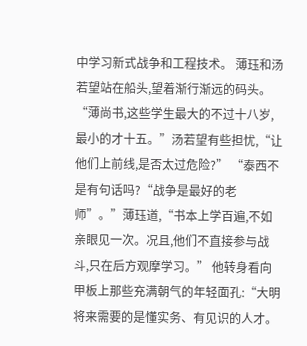中学习新式战争和工程技术。 薄珏和汤若望站在船头,望着渐行渐远的码头。 “薄尚书,这些学生最大的不过十八岁,最小的才十五。”汤若望有些担忧,“让他们上前线,是否太过危险?” “泰西不是有句话吗?“战争是最好的老师”。”薄珏道,“书本上学百遍,不如亲眼见一次。况且,他们不直接参与战斗,只在后方观摩学习。” 他转身看向甲板上那些充满朝气的年轻面孔:“大明将来需要的是懂实务、有见识的人才。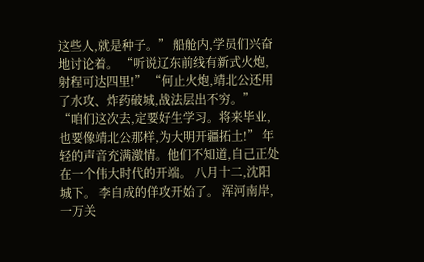这些人,就是种子。” 船舱内,学员们兴奋地讨论着。 “听说辽东前线有新式火炮,射程可达四里!” “何止火炮,靖北公还用了水攻、炸药破城,战法层出不穷。” “咱们这次去,定要好生学习。将来毕业,也要像靖北公那样,为大明开疆拓土!” 年轻的声音充满激情。他们不知道,自己正处在一个伟大时代的开端。 八月十二,沈阳城下。 李自成的佯攻开始了。 浑河南岸,一万关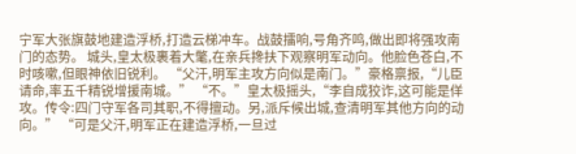宁军大张旗鼓地建造浮桥,打造云梯冲车。战鼓擂响,号角齐鸣,做出即将强攻南门的态势。 城头,皇太极裹着大氅,在亲兵搀扶下观察明军动向。他脸色苍白,不时咳嗽,但眼神依旧锐利。 “父汗,明军主攻方向似是南门。”豪格禀报,“儿臣请命,率五千精锐增援南城。” “不。”皇太极摇头,“李自成狡诈,这可能是佯攻。传令:四门守军各司其职,不得擅动。另,派斥候出城,查清明军其他方向的动向。” “可是父汗,明军正在建造浮桥,一旦过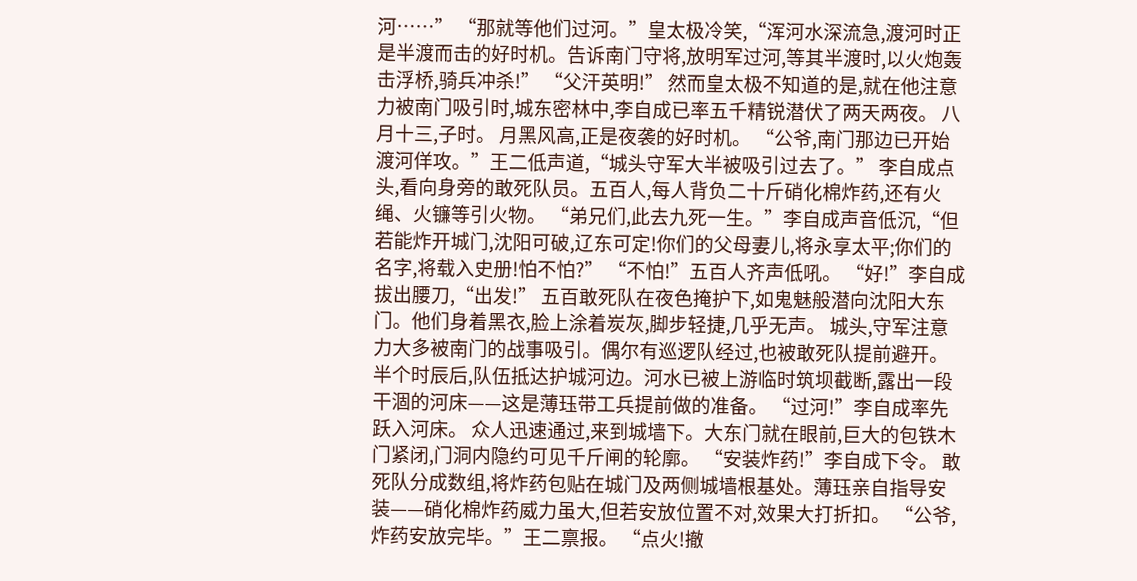河……” “那就等他们过河。”皇太极冷笑,“浑河水深流急,渡河时正是半渡而击的好时机。告诉南门守将,放明军过河,等其半渡时,以火炮轰击浮桥,骑兵冲杀!” “父汗英明!” 然而皇太极不知道的是,就在他注意力被南门吸引时,城东密林中,李自成已率五千精锐潜伏了两天两夜。 八月十三,子时。 月黑风高,正是夜袭的好时机。 “公爷,南门那边已开始渡河佯攻。”王二低声道,“城头守军大半被吸引过去了。” 李自成点头,看向身旁的敢死队员。五百人,每人背负二十斤硝化棉炸药,还有火绳、火镰等引火物。 “弟兄们,此去九死一生。”李自成声音低沉,“但若能炸开城门,沈阳可破,辽东可定!你们的父母妻儿,将永享太平;你们的名字,将载入史册!怕不怕?” “不怕!”五百人齐声低吼。 “好!”李自成拔出腰刀,“出发!” 五百敢死队在夜色掩护下,如鬼魅般潜向沈阳大东门。他们身着黑衣,脸上涂着炭灰,脚步轻捷,几乎无声。 城头,守军注意力大多被南门的战事吸引。偶尔有巡逻队经过,也被敢死队提前避开。 半个时辰后,队伍抵达护城河边。河水已被上游临时筑坝截断,露出一段干涸的河床——这是薄珏带工兵提前做的准备。 “过河!”李自成率先跃入河床。 众人迅速通过,来到城墙下。大东门就在眼前,巨大的包铁木门紧闭,门洞内隐约可见千斤闸的轮廓。 “安装炸药!”李自成下令。 敢死队分成数组,将炸药包贴在城门及两侧城墙根基处。薄珏亲自指导安装——硝化棉炸药威力虽大,但若安放位置不对,效果大打折扣。 “公爷,炸药安放完毕。”王二禀报。 “点火!撤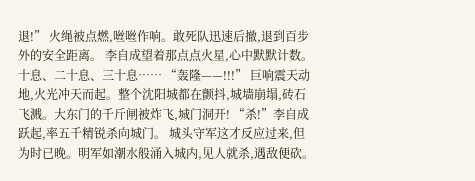退!” 火绳被点燃,咝咝作响。敢死队迅速后撤,退到百步外的安全距离。 李自成望着那点点火星,心中默默计数。十息、二十息、三十息…… “轰隆——!!!” 巨响震天动地,火光冲天而起。整个沈阳城都在颤抖,城墙崩塌,砖石飞溅。大东门的千斤闸被炸飞,城门洞开! “杀!”李自成跃起,率五千精锐杀向城门。 城头守军这才反应过来,但为时已晚。明军如潮水般涌入城内,见人就杀,遇敌便砍。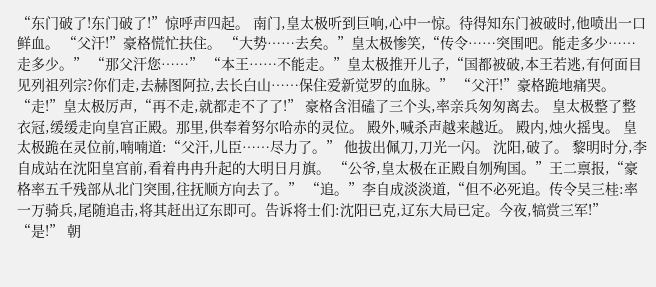“东门破了!东门破了!”惊呼声四起。 南门,皇太极听到巨响,心中一惊。待得知东门被破时,他喷出一口鲜血。 “父汗!”豪格慌忙扶住。 “大势……去矣。”皇太极惨笑,“传令……突围吧。能走多少……走多少。” “那父汗您……” “本王……不能走。”皇太极推开儿子,“国都被破,本王若逃,有何面目见列祖列宗?你们走,去赫图阿拉,去长白山……保住爱新觉罗的血脉。” “父汗!”豪格跪地痛哭。 “走!”皇太极厉声,“再不走,就都走不了了!” 豪格含泪磕了三个头,率亲兵匆匆离去。 皇太极整了整衣冠,缓缓走向皇宫正殿。那里,供奉着努尔哈赤的灵位。 殿外,喊杀声越来越近。 殿内,烛火摇曳。 皇太极跪在灵位前,喃喃道:“父汗,儿臣……尽力了。” 他拔出佩刀,刀光一闪。 沈阳,破了。 黎明时分,李自成站在沈阳皇宫前,看着冉冉升起的大明日月旗。 “公爷,皇太极在正殿自刎殉国。”王二禀报,“豪格率五千残部从北门突围,往抚顺方向去了。” “追。”李自成淡淡道,“但不必死追。传令吴三桂:率一万骑兵,尾随追击,将其赶出辽东即可。告诉将士们:沈阳已克,辽东大局已定。今夜,犒赏三军!” “是!” 朝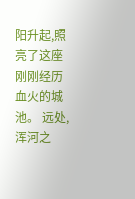阳升起,照亮了这座刚刚经历血火的城池。 远处,浑河之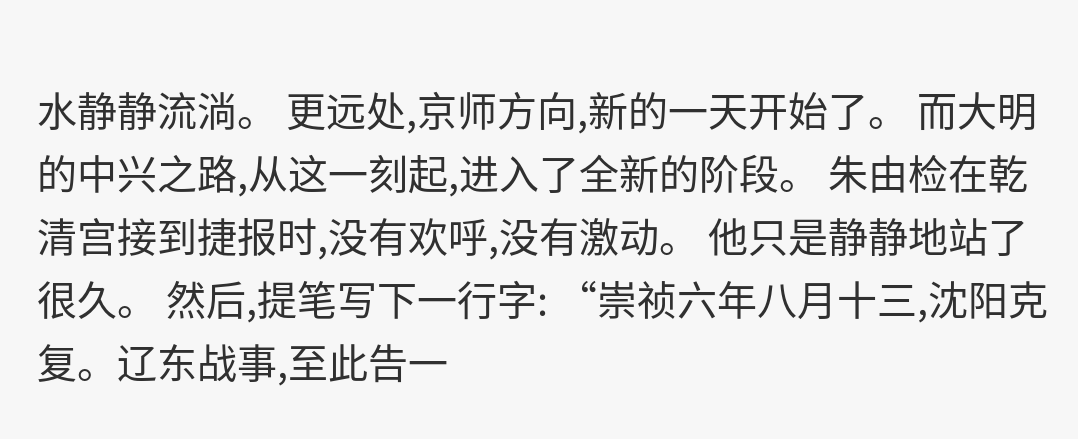水静静流淌。 更远处,京师方向,新的一天开始了。 而大明的中兴之路,从这一刻起,进入了全新的阶段。 朱由检在乾清宫接到捷报时,没有欢呼,没有激动。 他只是静静地站了很久。 然后,提笔写下一行字: “崇祯六年八月十三,沈阳克复。辽东战事,至此告一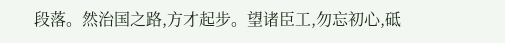段落。然治国之路,方才起步。望诸臣工,勿忘初心,砥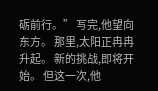砺前行。” 写完,他望向东方。 那里,太阳正冉冉升起。 新的挑战,即将开始。 但这一次,他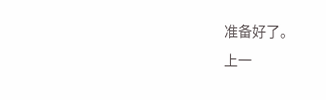准备好了。
上一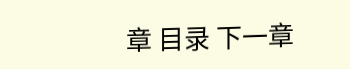章 目录 下一章